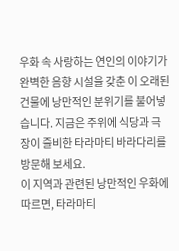우화 속 사랑하는 연인의 이야기가 완벽한 음향 시설을 갖춘 이 오래된 건물에 낭만적인 분위기를 불어넣습니다. 지금은 주위에 식당과 극장이 즐비한 타라마티 바라다리를 방문해 보세요.
이 지역과 관련된 낭만적인 우화에 따르면, 타라마티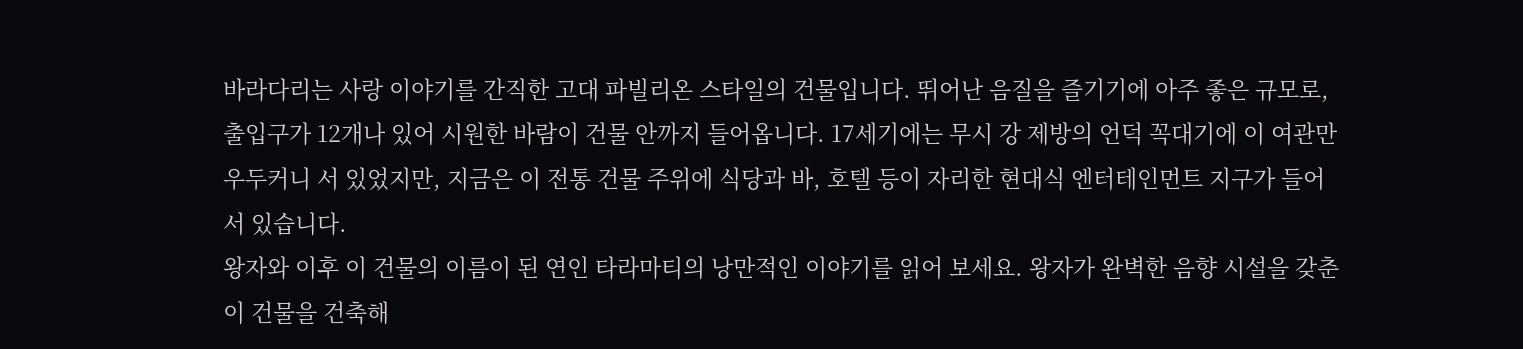바라다리는 사랑 이야기를 간직한 고대 파빌리온 스타일의 건물입니다. 뛰어난 음질을 즐기기에 아주 좋은 규모로, 출입구가 12개나 있어 시원한 바람이 건물 안까지 들어옵니다. 17세기에는 무시 강 제방의 언덕 꼭대기에 이 여관만 우두커니 서 있었지만, 지금은 이 전통 건물 주위에 식당과 바, 호텔 등이 자리한 현대식 엔터테인먼트 지구가 들어서 있습니다.
왕자와 이후 이 건물의 이름이 된 연인 타라마티의 낭만적인 이야기를 읽어 보세요. 왕자가 완벽한 음향 시설을 갖춘 이 건물을 건축해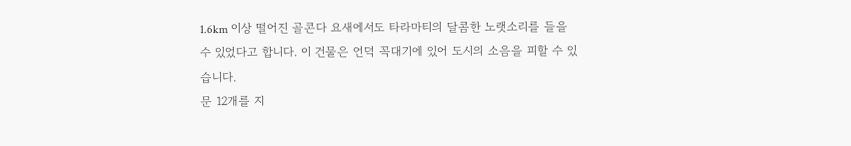1.6km 이상 떨어진 골콘다 요새에서도 타라마티의 달콤한 노랫소리를 들을 수 있었다고 합니다. 이 건물은 언덕 꼭대기에 있어 도시의 소음을 피할 수 있습니다.
문 12개를 지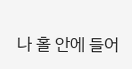나 홀 안에 들어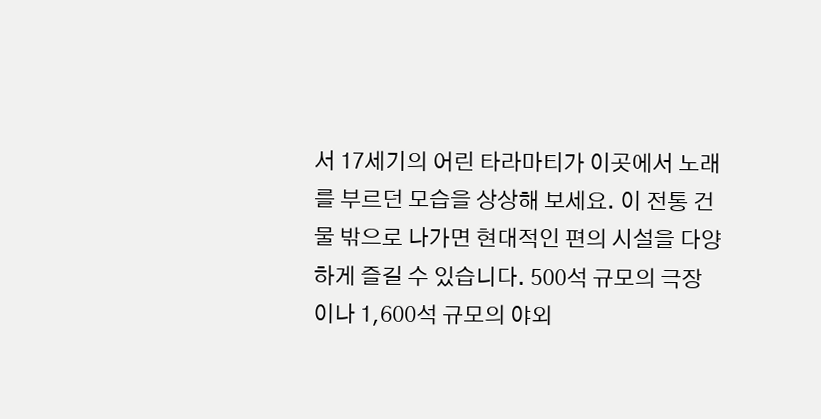서 17세기의 어린 타라마티가 이곳에서 노래를 부르던 모습을 상상해 보세요. 이 전통 건물 밖으로 나가면 현대적인 편의 시설을 다양하게 즐길 수 있습니다. 500석 규모의 극장이나 1,600석 규모의 야외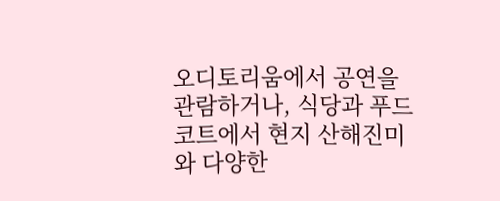오디토리움에서 공연을 관람하거나, 식당과 푸드코트에서 현지 산해진미와 다양한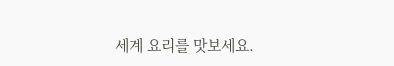세계 요리를 맛보세요.